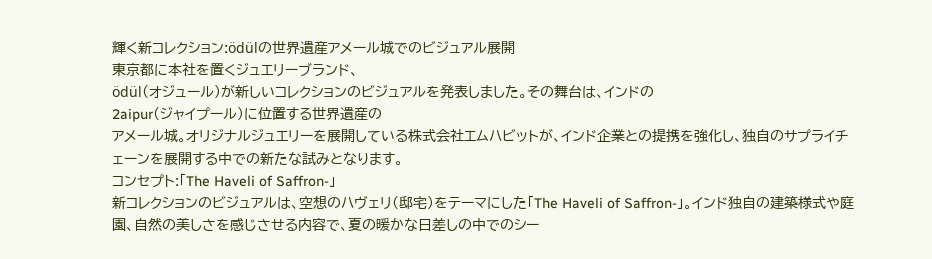輝く新コレクション:ödülの世界遺産アメール城でのビジュアル展開
東京都に本社を置くジュエリーブランド、
ödül(オジュール)が新しいコレクションのビジュアルを発表しました。その舞台は、インドの
2aipur(ジャイプール)に位置する世界遺産の
アメール城。オリジナルジュエリーを展開している株式会社エムハビットが、インド企業との提携を強化し、独自のサプライチェーンを展開する中での新たな試みとなります。
コンセプト:「The Haveli of Saffron-」
新コレクションのビジュアルは、空想のハヴェリ(邸宅)をテーマにした「The Haveli of Saffron-」。インド独自の建築様式や庭園、自然の美しさを感じさせる内容で、夏の暖かな日差しの中でのシー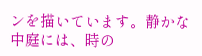ンを描いています。静かな中庭には、時の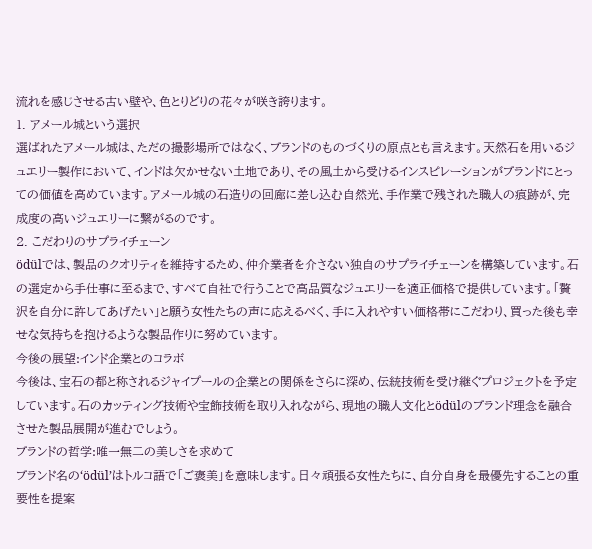流れを感じさせる古い壁や、色とりどりの花々が咲き誇ります。
1. アメール城という選択
選ばれたアメール城は、ただの撮影場所ではなく、ブランドのものづくりの原点とも言えます。天然石を用いるジュエリー製作において、インドは欠かせない土地であり、その風土から受けるインスピレーションがブランドにとっての価値を高めています。アメール城の石造りの回廊に差し込む自然光、手作業で残された職人の痕跡が、完成度の高いジュエリーに繋がるのです。
2. こだわりのサプライチェーン
ödülでは、製品のクオリティを維持するため、仲介業者を介さない独自のサプライチェーンを構築しています。石の選定から手仕事に至るまで、すべて自社で行うことで高品質なジュエリーを適正価格で提供しています。「贅沢を自分に許してあげたい」と願う女性たちの声に応えるべく、手に入れやすい価格帯にこだわり、買った後も幸せな気持ちを抱けるような製品作りに努めています。
今後の展望:インド企業とのコラボ
今後は、宝石の都と称されるジャイプールの企業との関係をさらに深め、伝統技術を受け継ぐプロジェクトを予定しています。石のカッティング技術や宝飾技術を取り入れながら、現地の職人文化とödülのブランド理念を融合させた製品展開が進むでしょう。
ブランドの哲学:唯一無二の美しさを求めて
ブランド名の‘ödül’はトルコ語で「ご褒美」を意味します。日々頑張る女性たちに、自分自身を最優先することの重要性を提案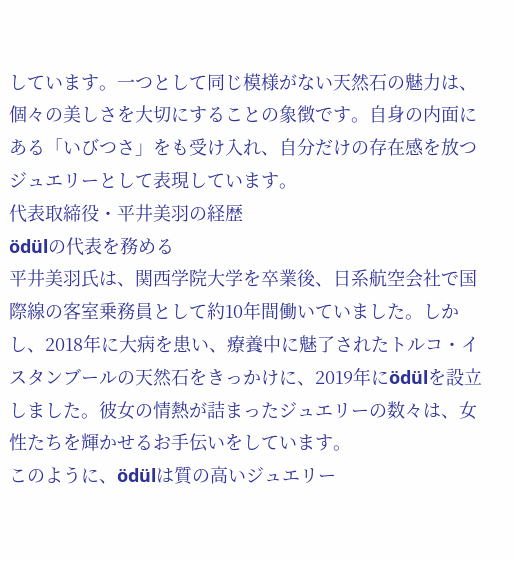しています。一つとして同じ模様がない天然石の魅力は、個々の美しさを大切にすることの象徴です。自身の内面にある「いびつさ」をも受け入れ、自分だけの存在感を放つジュエリーとして表現しています。
代表取締役・平井美羽の経歴
ödülの代表を務める
平井美羽氏は、関西学院大学を卒業後、日系航空会社で国際線の客室乗務員として約10年間働いていました。しかし、2018年に大病を患い、療養中に魅了されたトルコ・イスタンブールの天然石をきっかけに、2019年にödülを設立しました。彼女の情熱が詰まったジュエリーの数々は、女性たちを輝かせるお手伝いをしています。
このように、ödülは質の高いジュエリー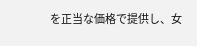を正当な価格で提供し、女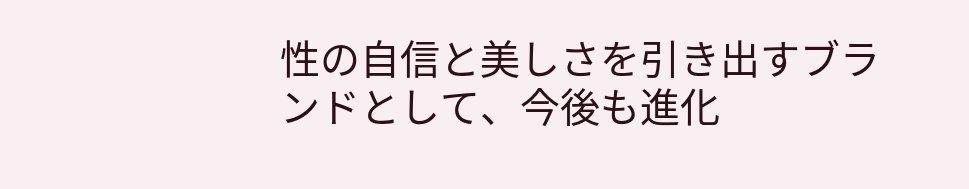性の自信と美しさを引き出すブランドとして、今後も進化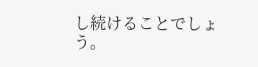し続けることでしょう。